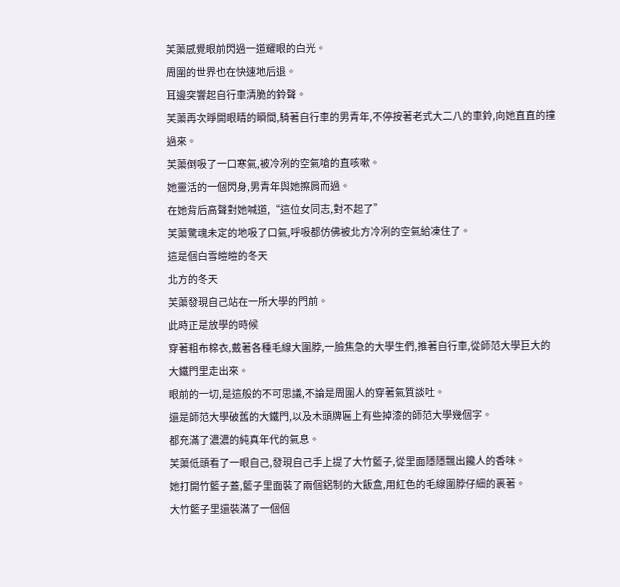芙蕖感覺眼前閃過一道耀眼的白光。
周圍的世界也在快速地后退。
耳邊突響起自行車清脆的鈴聲。
芙蕖再次睜開眼睛的瞬間,騎著自行車的男青年,不停按著老式大二八的車鈴,向她直直的撞過來。
芙蕖倒吸了一口寒氣,被冷冽的空氣嗆的直咳嗽。
她靈活的一個閃身,男青年與她擦肩而過。
在她背后高聲對她喊道,“這位女同志,對不起了”
芙蕖驚魂未定的地吸了口氣,呼吸都仿佛被北方冷冽的空氣給凍住了。
這是個白雪皚皚的冬天
北方的冬天
芙蕖發現自己站在一所大學的門前。
此時正是放學的時候
穿著粗布棉衣,戴著各種毛線大圍脖,一臉焦急的大學生們,推著自行車,從師范大學巨大的大鐵門里走出來。
眼前的一切,是這般的不可思議,不論是周圍人的穿著氣質談吐。
還是師范大學破舊的大鐵門,以及木頭牌匾上有些掉漆的師范大學幾個字。
都充滿了濃濃的純真年代的氣息。
芙蕖低頭看了一眼自己,發現自己手上提了大竹籃子,從里面隱隱飄出饞人的香味。
她打開竹籃子蓋,籃子里面裝了兩個鋁制的大飯盒,用紅色的毛線圍脖仔細的裹著。
大竹籃子里還裝滿了一個個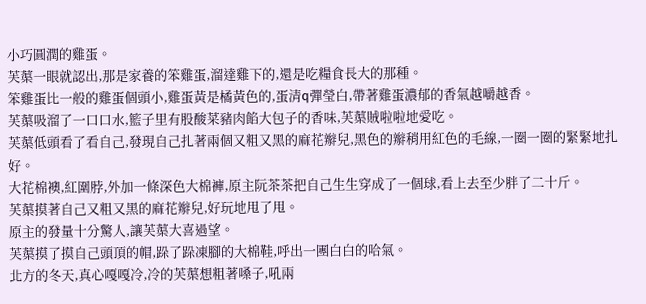小巧圓潤的雞蛋。
芙蕖一眼就認出,那是家養的笨雞蛋,溜達雞下的,還是吃糧食長大的那種。
笨雞蛋比一般的雞蛋個頭小,雞蛋黃是橘黃色的,蛋清q彈瑩白,帶著雞蛋濃郁的香氣越嚼越香。
芙蕖吸溜了一口口水,籃子里有股酸菜豬肉餡大包子的香味,芙蕖賊啦啦地愛吃。
芙蕖低頭看了看自己,發現自己扎著兩個又粗又黑的麻花辮兒,黑色的辮稍用紅色的毛線,一圈一圈的緊緊地扎好。
大花棉襖,紅圍脖,外加一條深色大棉褲,原主阮茶茶把自己生生穿成了一個球,看上去至少胖了二十斤。
芙蕖摸著自己又粗又黑的麻花辮兒,好玩地甩了甩。
原主的發量十分驚人,讓芙蕖大喜過望。
芙蕖摸了摸自己頭頂的帽,跺了跺凍腳的大棉鞋,呼出一團白白的哈氣。
北方的冬天,真心嘎嘎冷,冷的芙蕖想粗著嗓子,吼兩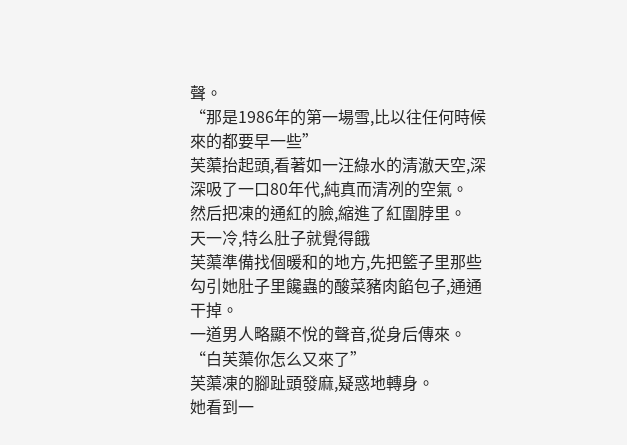聲。
“那是1986年的第一場雪,比以往任何時候來的都要早一些”
芙蕖抬起頭,看著如一汪綠水的清澈天空,深深吸了一口80年代,純真而清冽的空氣。
然后把凍的通紅的臉,縮進了紅圍脖里。
天一冷,特么肚子就覺得餓
芙蕖準備找個暖和的地方,先把籃子里那些勾引她肚子里饞蟲的酸菜豬肉餡包子,通通干掉。
一道男人略顯不悅的聲音,從身后傳來。
“白芙蕖你怎么又來了”
芙蕖凍的腳趾頭發麻,疑惑地轉身。
她看到一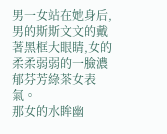男一女站在她身后,男的斯斯文文的戴著黑框大眼睛,女的柔柔弱弱的一臉濃郁芬芳綠茶女表氣。
那女的水眸幽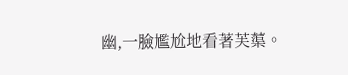幽,一臉尷尬地看著芙蕖。